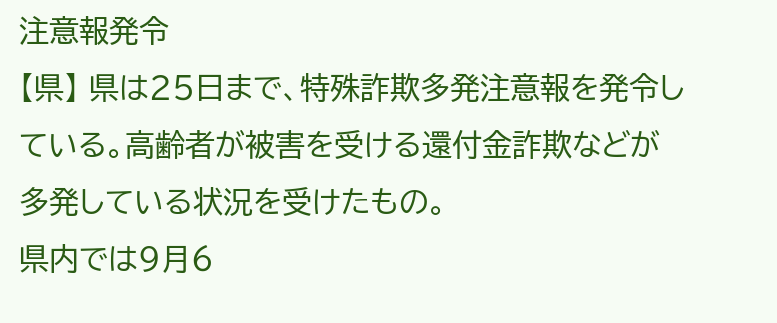注意報発令
【県】 県は25日まで、特殊詐欺多発注意報を発令している。高齢者が被害を受ける還付金詐欺などが多発している状況を受けたもの。
県内では9月6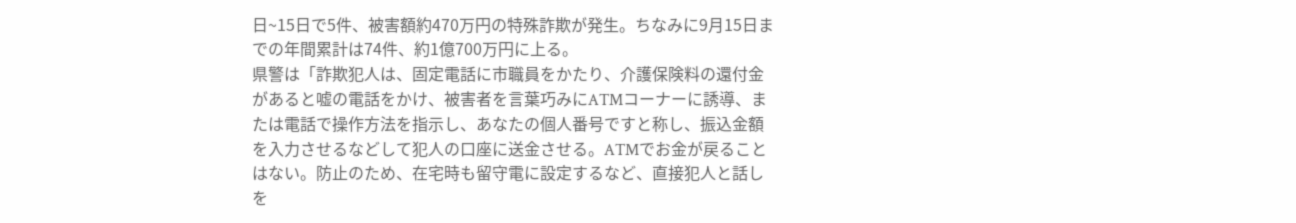日~15日で5件、被害額約470万円の特殊詐欺が発生。ちなみに9月15日までの年間累計は74件、約1億700万円に上る。
県警は「詐欺犯人は、固定電話に市職員をかたり、介護保険料の還付金があると嘘の電話をかけ、被害者を言葉巧みにATMコーナーに誘導、または電話で操作方法を指示し、あなたの個人番号ですと称し、振込金額を入力させるなどして犯人の口座に送金させる。ATMでお金が戻ることはない。防止のため、在宅時も留守電に設定するなど、直接犯人と話しを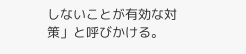しないことが有効な対策」と呼びかける。